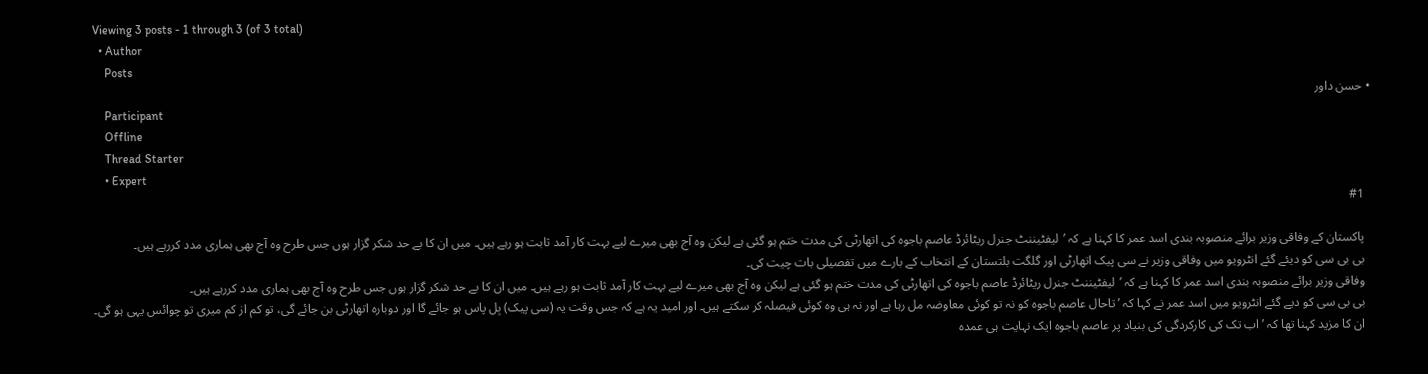Viewing 3 posts - 1 through 3 (of 3 total)
  • Author
    Posts
  • حسن داور
    Participant
    Offline
    Thread Starter
    • Expert
    #1

    پاکستان کے وفاقی وزیر برائے منصوبہ بندی اسد عمر کا کہنا ہے کہ ’لیفٹیننٹ جنرل ریٹائرڈ عاصم باجوہ کی اتھارٹی کی مدت ختم ہو گئی ہے لیکن وہ آج بھی میرے لیے بہت کار آمد ثابت ہو رہے ہیں۔ میں ان کا بے حد شکر گزار ہوں جس طرح وہ آج بھی ہماری مدد کررہے ہیں۔
    بی بی سی کو دیئے گئے انٹرویو میں وفاقی وزیر نے سی پیک اتھارٹی اور گلگت بلتستان کے انتخاب کے بارے میں تفصیلی بات چیت کی۔
    وفاقی وزیر برائے منصوبہ بندی اسد عمر کا کہنا ہے کہ ’لیفٹیننٹ جنرل ریٹائرڈ عاصم باجوہ کی اتھارٹی کی مدت ختم ہو گئی ہے لیکن وہ آج بھی میرے لیے بہت کار آمد ثابت ہو رہے ہیں۔ میں ان کا بے حد شکر گزار ہوں جس طرح وہ آج بھی ہماری مدد کررہے ہیں۔
    بی بی سی کو دیے گئے انٹرویو میں اسد عمر نے کہا کہ ’تاحال عاصم باجوہ کو نہ تو کوئی معاوضہ مل رہا ہے اور نہ ہی وہ کوئی فیصلہ کر سکتے ہیں۔ اور امید یہ ہے کہ جس وقت یہ (سی پیک) بِل پاس ہو جائے گا اور دوبارہ اتھارٹی بن جائے گی، تو کم از کم میری تو چوائس یہی ہو گی۔
    ان کا مزید کہنا تھا کہ ’اب تک کی کارکردگی کی بنیاد پر عاصم باجوہ ایک نہایت ہی عمدہ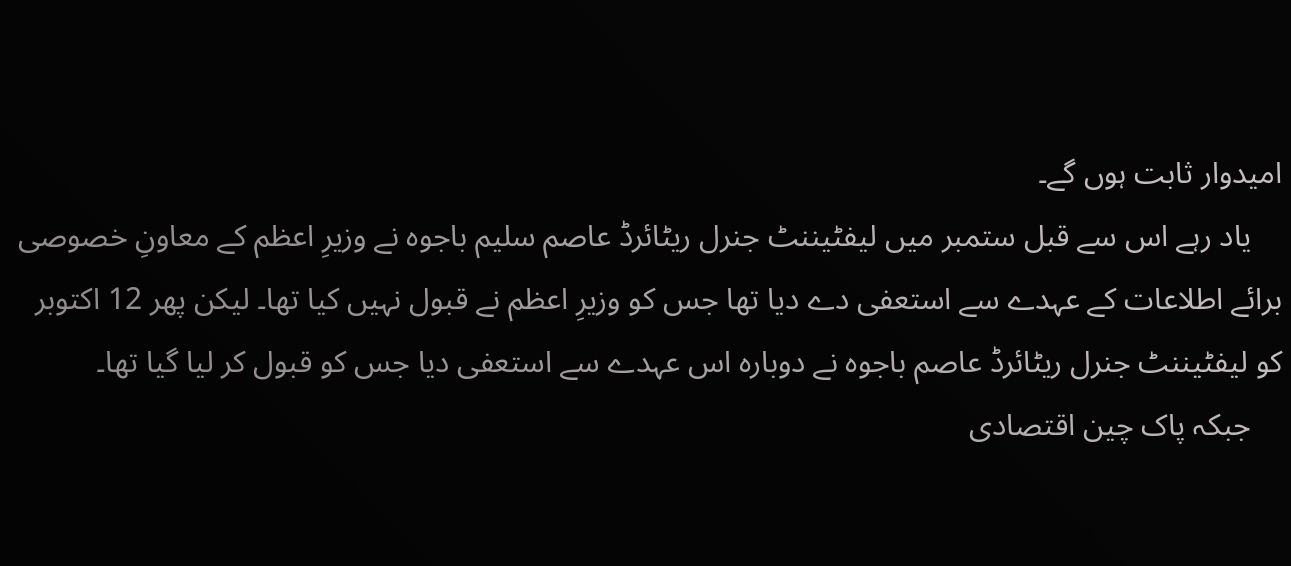امیدوار ثابت ہوں گے۔
    یاد رہے اس سے قبل ستمبر میں لیفٹیننٹ جنرل ریٹائرڈ عاصم سلیم باجوہ نے وزیرِ اعظم کے معاونِ خصوصی برائے اطلاعات کے عہدے سے استعفی دے دیا تھا جس کو وزیرِ اعظم نے قبول نہیں کیا تھا۔ لیکن پھر 12 اکتوبر کو لیفٹیننٹ جنرل ریٹائرڈ عاصم باجوہ نے دوبارہ اس عہدے سے استعفی دیا جس کو قبول کر لیا گیا تھا۔
    جبکہ پاک چین اقتصادی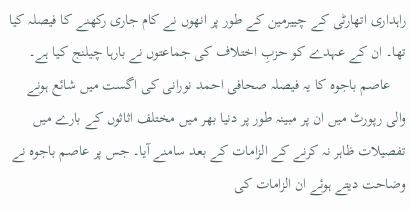راہداری اتھارٹی کے چییرمین کے طور پر انھوں نے کام جاری رکھنے کا فیصلہ کیا تھا۔ ان کے عہدے کو حزبِ اختلاف کی جماعتوں نے بارہا چیلنج کیا ہے۔
    عاصم باجوہ کا یہ فیصلہ صحافی احمد نورانی کی اگست میں شائع ہونے والی رپورٹ میں ان پر مبینہ طور پر دنیا بھر میں مختلف اثاثوں کے بارے میں تفصیلات ظاہر نہ کرنے کے الزامات کے بعد سامنے آیا۔ جس پر عاصم باجوہ نے وضاحت دیتے ہوئے ان الزامات کی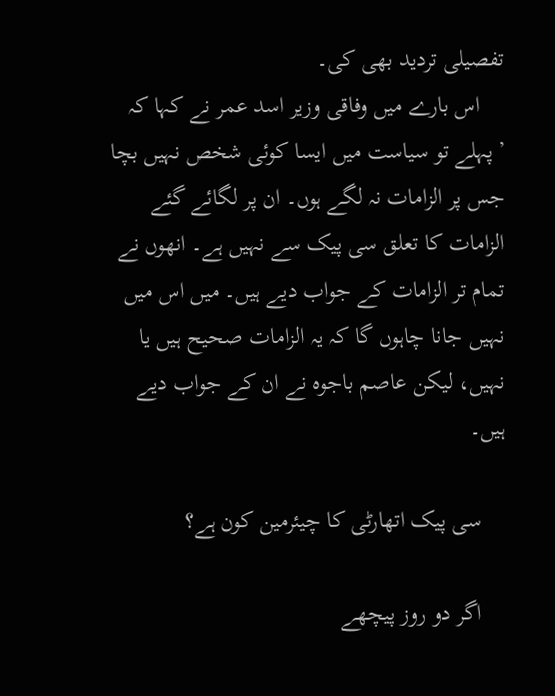تفصیلی تردید بھی کی۔
    اس بارے میں وفاقی وزیر اسد عمر نے کہا کہ ’پہلے تو سیاست میں ایسا کوئی شخص نہیں بچا جس پر الزامات نہ لگے ہوں۔ ان پر لگائے گئے الزامات کا تعلق سی پیک سے نہیں ہے۔ انھوں نے تمام تر الزامات کے جواب دیے ہیں۔ میں اس میں نہیں جانا چاہوں گا کہ یہ الزامات صحیح ہیں یا نہیں، لیکن عاصم باجوہ نے ان کے جواب دیے ہیں۔

    سی پیک اتھارٹی کا چیئرمین کون ہے؟

    اگر دو روز پیچھے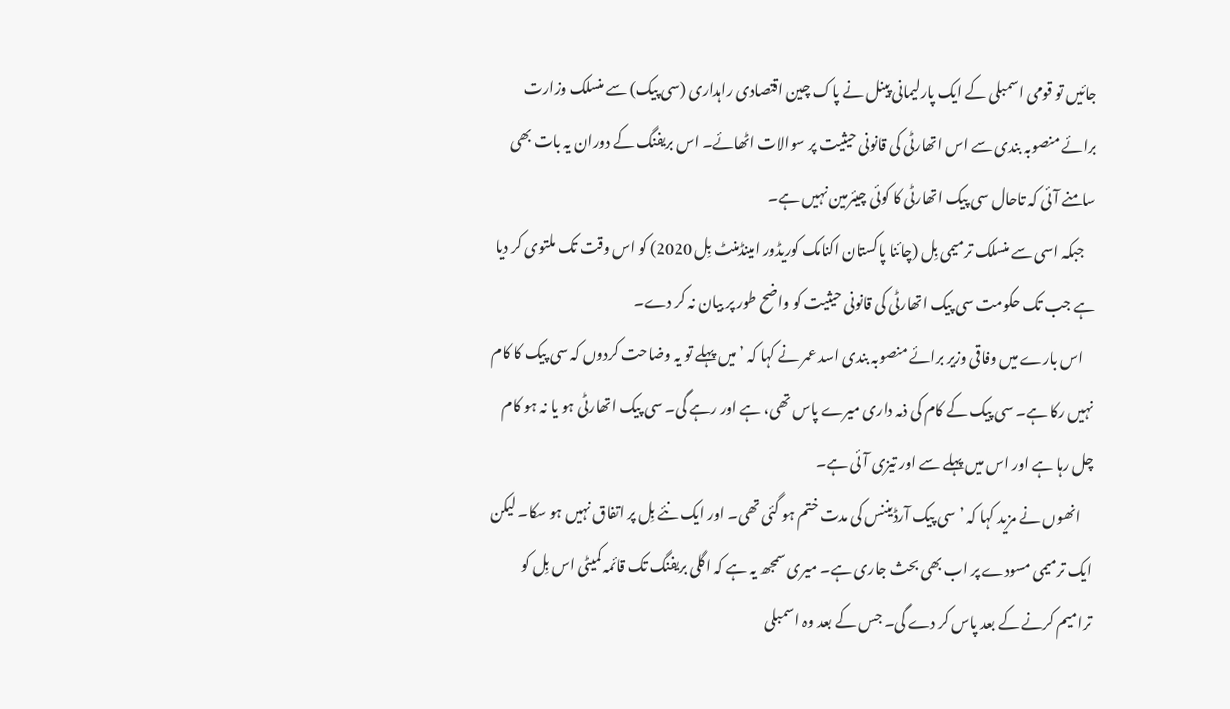جائیں تو قومی اسمبلی کے ایک پارلیمانی پینل نے پاک چین اقتصادی راہداری (سی پیک) سے منسلک وزارت برائے منصوبہ بندی سے اس اتھارٹی کی قانونی حیثیت پر سوالات اٹھائے۔ اس بریفنگ کے دوران یہ بات بھی سامنے آئی کہ تاحال سی پیک اتھارٹی کا کوئی چیئرمین نہیں ہے۔
    جبکہ اسی سے منسلک ترمیمی بِل (چائنا پاکستان اکنامک کوریڈور امینڈمنٹ بِل 2020) کو اس وقت تک ملتوی کر دیا ہے جب تک حکومت سی پیک اتھارٹی کی قانونی حیثیت کو واضح طور پر بیان نہ کر دے۔
    اس بارے میں وفاقی وزیر برائے منصوبہ بندی اسد عمر نے کہا کہ ’میں پہلے تو یہ وضاحت کردوں کہ سی پیک کا کام نہیں رکا ہے۔ سی پیک کے کام کی ذمہ داری میرے پاس تھی، ہے اور رہے گی۔ سی پیک اتھارٹی ہو یا نہ ہو کام چل رہا ہے اور اس میں پہلے سے اور تیزی آئی ہے۔
    انھوں نے مزید کہا کہ ’سی پیک آرڈیننس کی مدت ختم ہو گئی تھی۔ اور ایک نئے بِل پر اتفاق نہیں ہو سکا۔ لیکن ایک ترمیمی مسودے پر اب بھی بحث جاری ہے۔ میری سمجھ یہ ہے کہ اگلی بریفنگ تک قائمہ کمیٹی اس بِل کو ترامیم کرنے کے بعد پاس کر دے گی۔ جس کے بعد وہ اسمبلی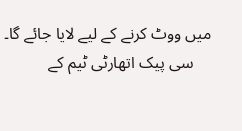میں ووٹ کرنے کے لیے لایا جائے گا۔
    سی پیک اتھارٹی ٹیم کے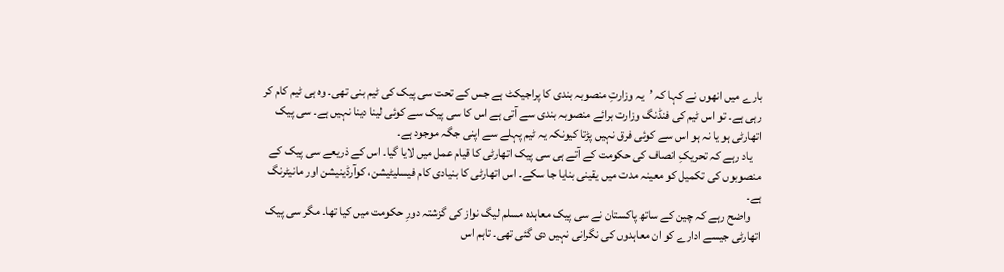بارے میں انھوں نے کہا کہ ’یہ وزارتِ منصوبہ بندی کا پراجیکٹ ہے جس کے تحت سی پیک کی ٹیم بنی تھی۔ وہ ہی ٹیم کام کر رہی ہے۔ تو اس ٹیم کی فنڈنگ وزارت برائے منصوبہ بندی سے آتی ہے اس کا سی پیک سے کوئی لینا دینا نہیں ہے۔ سی پیک اتھارٹی ہو یا نہ ہو اس سے کوئی فرق نہیں پڑتا کیونکہ یہ ٹیم پہلے سے اپنی جگہ موجود ہے۔
    یاد رہے کہ تحریکِ انصاف کی حکومت کے آتے ہی سی پیک اتھارٹی کا قیام عمل میں لایا گیا۔ اس کے ذریعے سی پیک کے منصوبوں کی تکمیل کو معینہ مدت میں یقینی بنایا جا سکے۔ اس اتھارٹی کا بنیادی کام فیسلیٹیشن، کوآرڈینیشن اور مانیٹرنگ ہے۔
    واضح رہے کہ چین کے ساتھ پاکستان نے سی پیک معاہدہ مسلم لیگ نواز کی گزشتہ دورِ حکومت میں کیا تھا۔ مگر سی پیک اتھارٹی جیسے ادارے کو ان معاہدوں کی نگرانی نہیں دی گئی تھی۔ تاہم اس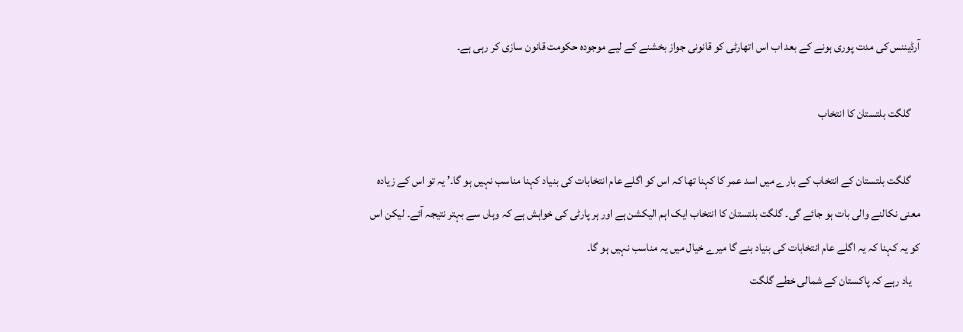آرڈیننس کی مدت پوری ہونے کے بعد اب اس اتھارٹی کو قانونی جواز بخشنے کے لیے موجودہ حکومت قانون سازی کر رہی ہے۔

    گلگت بلتستان کا انتخاب

    گلگت بلتستان کے انتخاب کے بارے میں اسد عمر کا کہنا تھا کہ اس کو اگلے عام انتخابات کی بنیاد کہنا مناسب نہیں ہو گا۔’ یہ تو اس کے زیادہ معنی نکالنے والی بات ہو جائے گی۔ گلگت بلتستان کا انتخاب ایک اہم الیکشن ہے اور ہر پارٹی کی خواہش ہے کہ وہاں سے بہتر نتیجہ آئے۔ لیکن اس کو یہ کہنا کہ یہ اگلے عام انتخابات کی بنیاد بنے گا میرے خیال میں یہ مناسب نہیں ہو گا۔
    یاد رہے کہ پاکستان کے شمالی خطے گلگت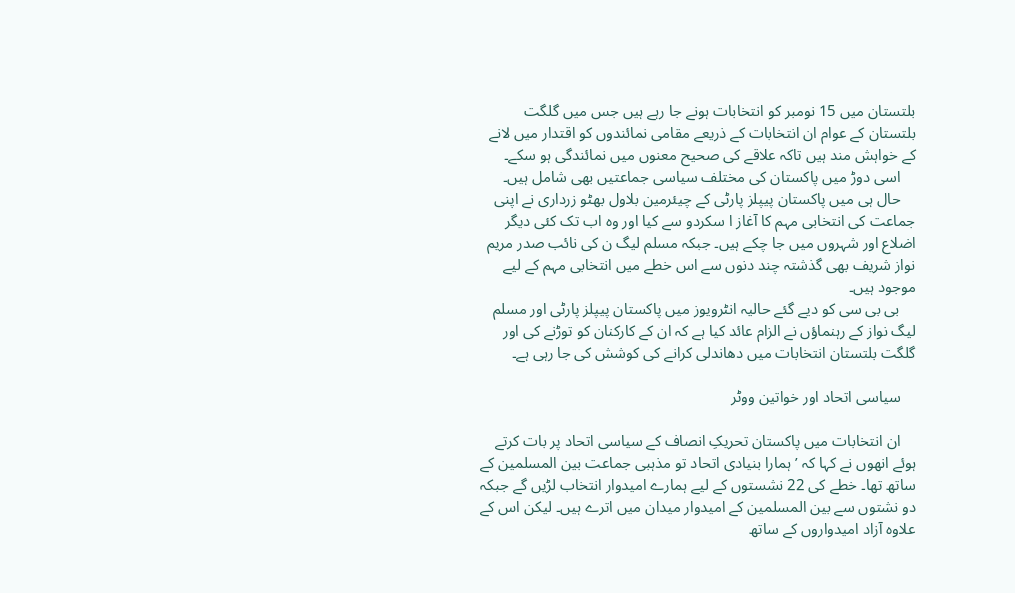بلتستان میں 15 نومبر کو انتخابات ہونے جا رہے ہیں جس میں گلگت بلتستان کے عوام ان انتخابات کے ذریعے مقامی نمائندوں کو اقتدار میں لانے کے خواہش مند ہیں تاکہ علاقے کی صحیح معنوں میں نمائندگی ہو سکے۔
    اسی دوڑ میں پاکستان کی مختلف سیاسی جماعتیں بھی شامل ہیں۔
    حال ہی میں پاکستان پیپلز پارٹی کے چیئرمین بلاول بھٹو زرداری نے اپنی جماعت کی انتخابی مہم کا آغاز ا سکردو سے کیا اور وہ اب تک کئی دیگر اضلاع اور شہروں میں جا چکے ہیں۔ جبکہ مسلم لیگ ن کی نائب صدر مریم نواز شریف بھی گذشتہ چند دنوں سے اس خطے میں انتخابی مہم کے لیے موجود ہیں۔
    بی بی سی کو دیے گئے حالیہ انٹرویوز میں پاکستان پیپلز پارٹی اور مسلم لیگ نواز کے رہنماؤں نے الزام عائد کیا ہے کہ ان کے کارکنان کو توڑنے کی اور گلگت بلتستان انتخابات میں دھاندلی کرانے کی کوشش کی جا رہی ہے۔

    سیاسی اتحاد اور خواتین ووٹر

    ان انتخابات میں پاکستان تحریکِ انصاف کے سیاسی اتحاد پر بات کرتے ہوئے انھوں نے کہا کہ ’ہمارا بنیادی اتحاد تو مذہبی جماعت بین المسلمین کے ساتھ تھا۔ خطے کی 22 نشستوں کے لیے ہمارے امیدوار انتخاب لڑیں گے جبکہ دو نشتوں سے بین المسلمین کے امیدوار میدان میں اترے ہیں۔ لیکن اس کے علاوہ آزاد امیدواروں کے ساتھ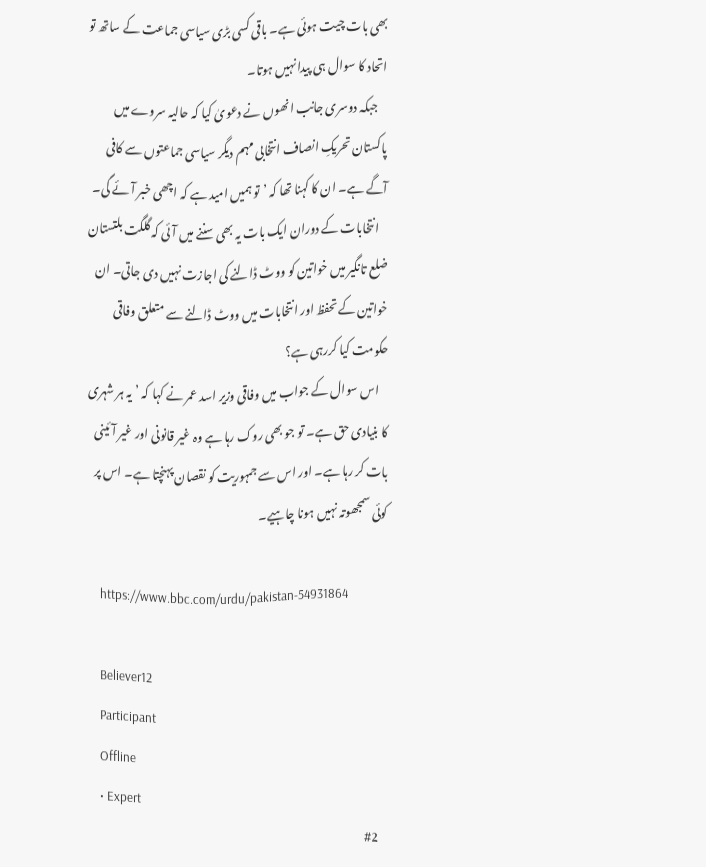بھی بات چیت ہوئی ہے۔ باقی کسی بڑی سیاسی جماعت کے ساتھ تو اتحاد کا سوال ہی پیدا نہیں ہوتا۔
    جبکہ دوسری جانب انھوں نے دعویٰ کیا کہ حالیہ سروے میں پاکستان تحریکِ انصاف انتخابی مہم دیگر سیاسی جماعتوں سے کافی آگے ہے۔ ان کا کہنا تھا کہ ’تو ہمیں امید ہے کہ اچھی خبر آئے گی۔
    انتخابات کے دوران ایک بات یہ بھی سننے میں آئی کہ گلگت بلتستان ضلع تانگیر میں خواتین کو ووٹ ڈالنے کی اجازت نہیں دی جاتی۔ ان خواتین کے تحفظ اور انتخابات میں ووٹ ڈالنے سے متعلق وفاقی حکومت کیا کررہی ہے؟
    اس سوال کے جواب میں وفاقی وزیر اسد عمر نے کہا کہ ’یہ ہر شہری کا بنیادی حق ہے۔ تو جو بھی روک رہا ہے وہ غیر قانونی اور غیر آئینی بات کر رہا ہے۔ اور اس سے جمہوریت کو نقصان پہنچتا ہے۔ اس پر کوئی سمجھوتہ نہیں ہونا چاہیے۔

    https://www.bbc.com/urdu/pakistan-54931864

    Believer12
    Participant
    Offline
    • Expert
    #2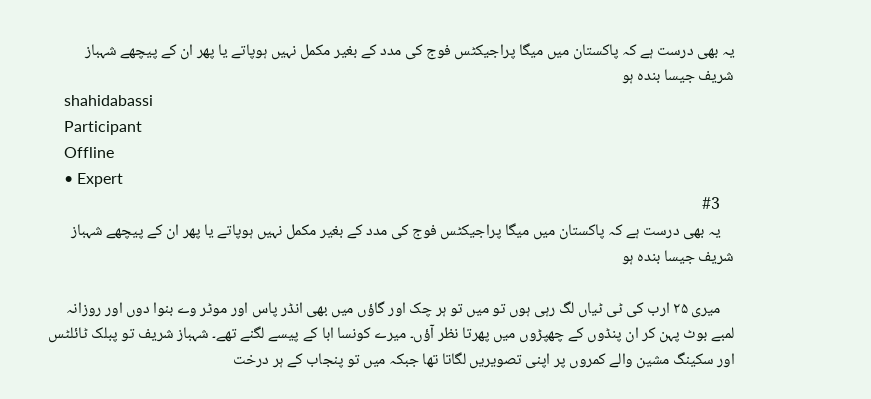یہ بھی درست ہے کہ پاکستان میں میگا پراجیکٹس فوج کی مدد کے بغیر مکمل نہیں ہوپاتے یا پھر ان کے پیچھے شہباز شریف جیسا بندہ ہو
    shahidabassi
    Participant
    Offline
    • Expert
    #3
    یہ بھی درست ہے کہ پاکستان میں میگا پراجیکٹس فوج کی مدد کے بغیر مکمل نہیں ہوپاتے یا پھر ان کے پیچھے شہباز شریف جیسا بندہ ہو

    میری ۲۵ ارب کی ٹی ٹیاں لگ رہی ہوں تو میں تو ہر چک اور گاؤں میں بھی انڈر پاس اور موٹر وے بنوا دوں اور روزانہ لمبے بوٹ پہن کر ان پنڈوں کے چھپڑوں میں پھرتا نظر آؤں۔ میرے کونسا ابا کے پیسے لگنے تھے۔ شہباز شریف تو پبلک ٹائلٹس اور سکینگ مشین والے کمروں پر اپنی تصویریں لگاتا تھا جبکہ میں تو پنجاب کے ہر درخت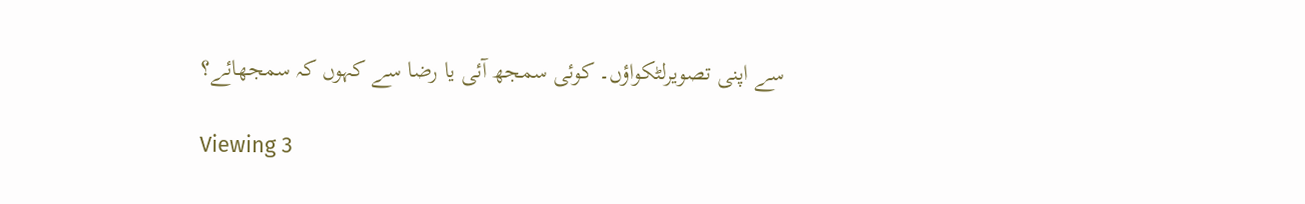سے اپنی تصویرلٹکواؤں۔ کوئی سمجھ آئی یا رضا سے کہوں کہ سمجھائے؟

Viewing 3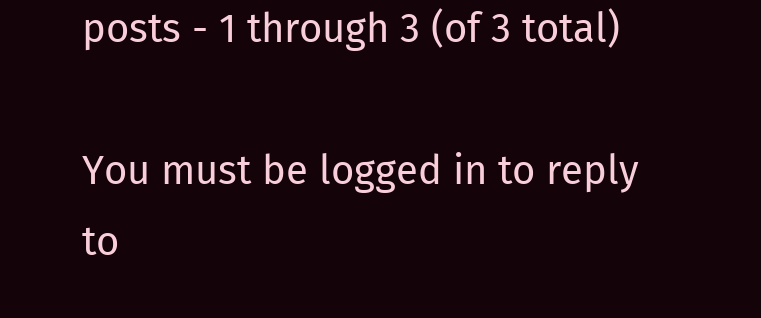posts - 1 through 3 (of 3 total)

You must be logged in to reply to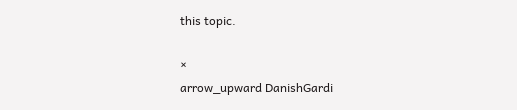this topic.

×
arrow_upward DanishGardi